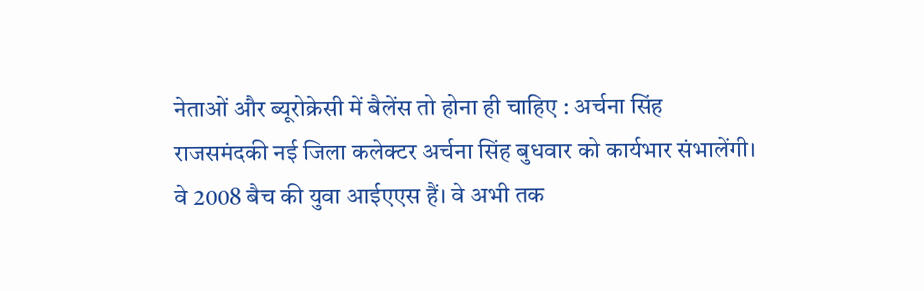नेताओं और ब्यूरोक्रेसी में बैलेंस तो होना ही चाहिए : अर्चना सिंह
राजसमंदकी नई जिला कलेक्टर अर्चना सिंह बुधवार को कार्यभार संभालेंगी। वे 2008 बैच की युवा आईएएस हैं। वे अभी तक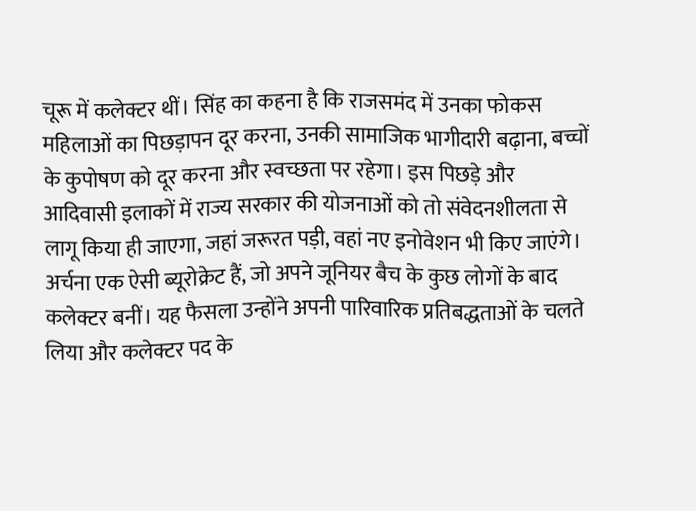चूरू में कलेक्टर थीं। सिंह का कहना है कि राजसमंद में उनका फोकस महिलाओं का पिछड़ापन दूर करना, उनकी सामाजिक भागीदारी बढ़ाना, बच्चों के कुपोषण को दूर करना और स्वच्छता पर रहेगा। इस पिछड़े और आदिवासी इलाकों में राज्य सरकार की योजनाओं को तो संवेदनशीलता से लागू किया ही जाएगा, जहां जरूरत पड़ी, वहां नए इनोवेशन भी किए जाएंगे। अर्चना एक ऐसी ब्यूरोक्रेट हैं, जो अपने जूनियर बैच के कुछ लोगों के बाद कलेक्टर बनीं। यह फैसला उन्होंने अपनी पारिवारिक प्रतिबद्धताओं के चलते लिया और कलेक्टर पद के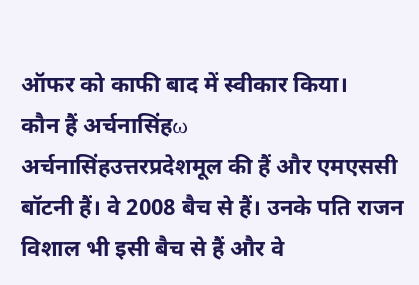ऑफर को काफी बाद में स्वीकार किया।
कौन हैं अर्चनासिंहω
अर्चनासिंहउत्तरप्रदेशमूल की हैं और एमएससी बॉटनी हैं। वे 2008 बैच से हैं। उनके पति राजन विशाल भी इसी बैच से हैं और वे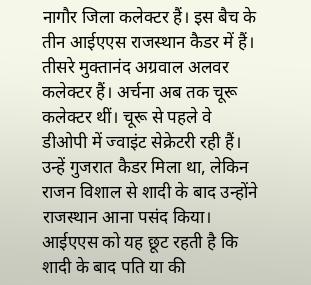नागौर जिला कलेक्टर हैं। इस बैच के तीन आईएएस राजस्थान कैडर में हैं। तीसरे मुक्तानंद अग्रवाल अलवर कलेक्टर हैं। अर्चना अब तक चूरू कलेक्टर थीं। चूरू से पहले वे डीओपी में ज्वाइंट सेक्रेटरी रही हैं। उन्हें गुजरात कैडर मिला था, लेकिन राजन विशाल से शादी के बाद उन्होंने राजस्थान आना पसंद किया। आईएएस को यह छूट रहती है कि शादी के बाद पति या की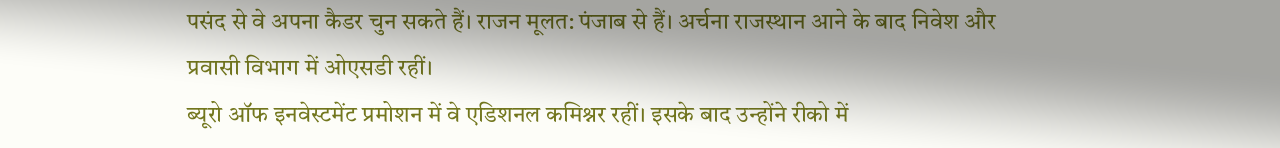पसंद से वे अपना कैडर चुन सकते हैं। राजन मूलत: पंजाब से हैं। अर्चना राजस्थान आने के बाद निवेश और प्रवासी विभाग में ओएसडी रहीं।
ब्यूरो ऑफ इनवेस्टमेंट प्रमोशन में वे एडिशनल कमिश्नर रहीं। इसके बाद उन्होंने रीको में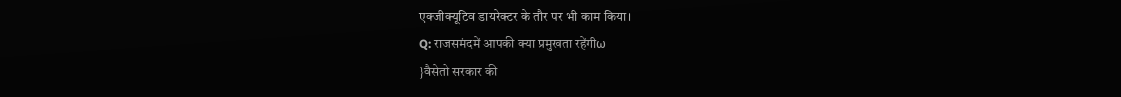एक्जीक्यूटिव डायरेक्टर के तौर पर भी काम किया।
Q: राजसमंदमें आपकी क्या प्रमुखता रहेंगीω
}वैसेतो सरकार की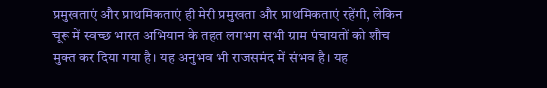प्रमुखताएं और प्राथमिकताएं ही मेरी प्रमुखता और प्राथमिकताएं रहेंगी, लेकिन चूरू में स्वच्छ भारत अभियान के तहत लगभग सभी ग्राम पंचायतों को शौच मुक्त कर दिया गया है। यह अनुभव भी राजसमंद में संभव है। यह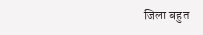जिला बहुत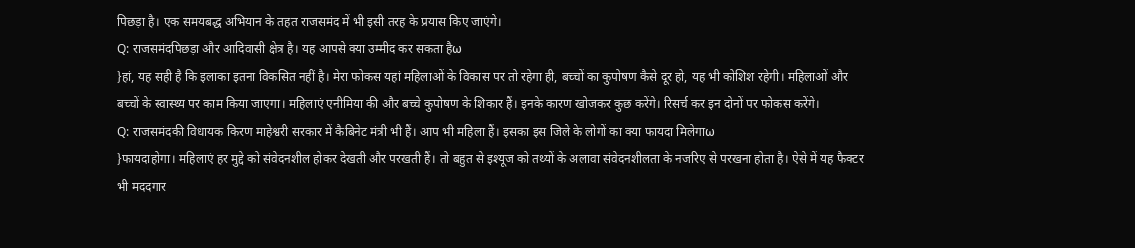पिछड़ा है। एक समयबद्ध अभियान के तहत राजसमंद में भी इसी तरह के प्रयास किए जाएंगे।
Q: राजसमंदपिछड़ा और आदिवासी क्षेत्र है। यह आपसे क्या उम्मीद कर सकता हैω
}हां, यह सही है कि इलाका इतना विकसित नहीं है। मेरा फोकस यहां महिलाओं के विकास पर तो रहेगा ही, बच्चों का कुपोषण कैसे दूर हो, यह भी कोशिश रहेगी। महिलाओं और बच्चों के स्वास्थ्य पर काम किया जाएगा। महिलाएं एनीमिया की और बच्चे कुपोषण के शिकार हैं। इनके कारण खोजकर कुछ करेंगे। रिसर्च कर इन दोनों पर फोकस करेंगे।
Q: राजसमंदकी विधायक किरण माहेश्वरी सरकार में कैबिनेट मंत्री भी हैं। आप भी महिला हैं। इसका इस जिले के लोगों का क्या फायदा मिलेगाω
}फायदाहोगा। महिलाएं हर मुद्दे को संवेदनशील होकर देखती और परखती हैं। तो बहुत से इश्यूज को तथ्यों के अलावा संवेदनशीलता के नजरिए से परखना होता है। ऐसे में यह फैक्टर भी मददगार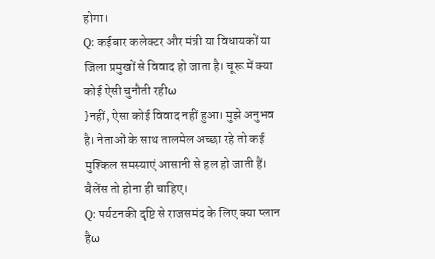होगा।
Q: कईबार कलेक्टर और मंत्री या विधायकों या जिला प्रमुखों से विवाद हो जाता है। चूरू में क्या कोई ऐसी चुनौती रहीω
}नहीं, ऐसा कोई विवाद नहीं हुआ। मुझे अनुभव है। नेताओं के साथ तालमेल अच्छा रहे तो कई मुश्किल समस्याएं आसानी से हल हो जाती हैं। बैलेंस तो होना ही चाहिए।
Q: पर्यटनकी दृष्टि से राजसमंद के लिए क्या प्लान हैω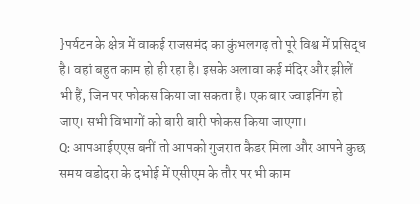}पर्यटन के क्षेत्र में वाकई राजसमंद का कुंभलगढ़ तो पूरे विश्व में प्रसिद्ध है। वहां बहुत काम हो ही रहा है। इसके अलावा कई मंदिर और झीलें भी हैं, जिन पर फोकस किया जा सकता है। एक बार ज्वाइनिंग हो जाए। सभी विभागों को बारी बारी फोकस किया जाएगा।
Q: आपआईएएस बनीं तो आपको गुजरात कैडर मिला और आपने कुछ समय वडोदरा के दभोई में एसीएम के तौर पर भी काम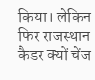किया। लेकिन फिर राजस्थान कैडर क्यों चेंज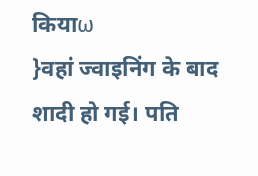कियाω
}वहां ज्वाइनिंग के बाद शादी हो गई। पति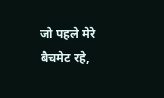जो पहले मेरे बैचमेट रहे,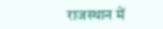राजस्थान में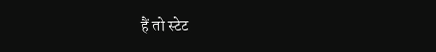हैं तो स्टेट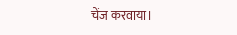चेंज करवाया।